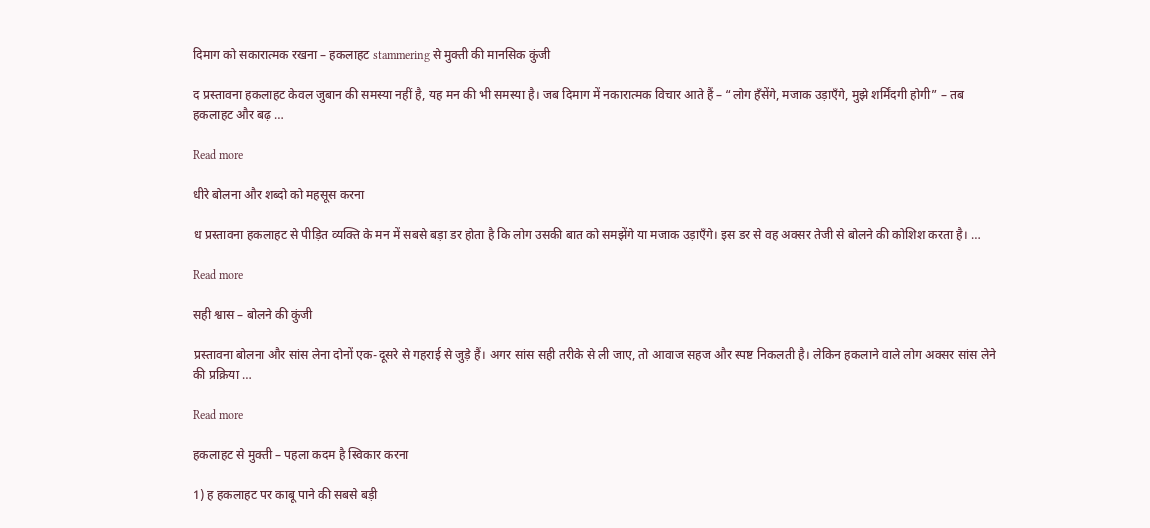दिमाग को सकारात्मक रखना – हकलाहट stammering से मुक्ती की मानसिक कुंजी

द प्रस्तावना हकलाहट केवल जुबान की समस्या नहीं है, यह मन की भी समस्या है। जब दिमाग में नकारात्मक विचार आते हैं – “लोग हँसेंगे, मजाक उड़ाएँगे, मुझे शर्मिंदगी होगी” – तब हकलाहट और बढ़ …

Read more

धीरे बोलना और शब्दो को महसूस करना

ध प्रस्तावना हकलाहट से पीड़ित व्यक्ति के मन में सबसे बड़ा डर होता है कि लोग उसकी बात को समझेंगे या मजाक उड़ाएँगे। इस डर से वह अक्सर तेजी से बोलने की कोशिश करता है। …

Read more

सही श्वास – बोलने की कुंजी

प्रस्तावना बोलना और सांस लेना दोनों एक-दूसरे से गहराई से जुड़े हैं। अगर सांस सही तरीके से ली जाए, तो आवाज सहज और स्पष्ट निकलती है। लेकिन हकलाने वाले लोग अक्सर सांस लेने की प्रक्रिया …

Read more

हकलाहट से मुक्ती – पहला कदम है स्विकार करना

1) ह हकलाहट पर काबू पाने की सबसे बड़ी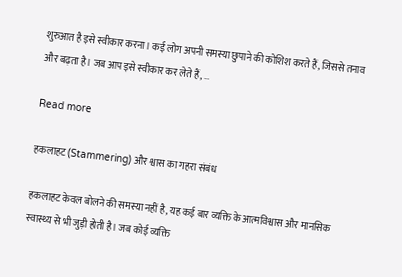शुरुआत है इसे स्वीकार करना। कई लोग अपनी समस्या छुपाने की कोशिश करते हैं, जिससे तनाव और बढ़ता है। जब आप इसे स्वीकार कर लेते हैं, …

Read more

हकलाहट(Stammering) और श्वास का गहरा संबंध

हकलाहट केवल बोलने की समस्या नहीं है, यह कई बार व्यक्ति के आत्मविश्वास और मानसिक स्वास्थ्य से भी जुड़ी होती है। जब कोई व्यक्ति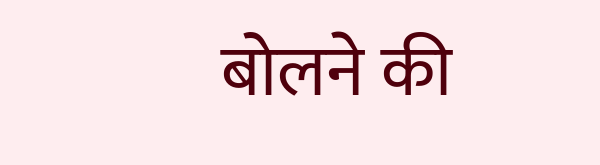बोलने की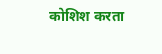कोशिश करता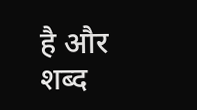है और शब्द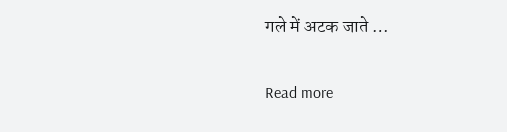गले में अटक जाते …

Read more